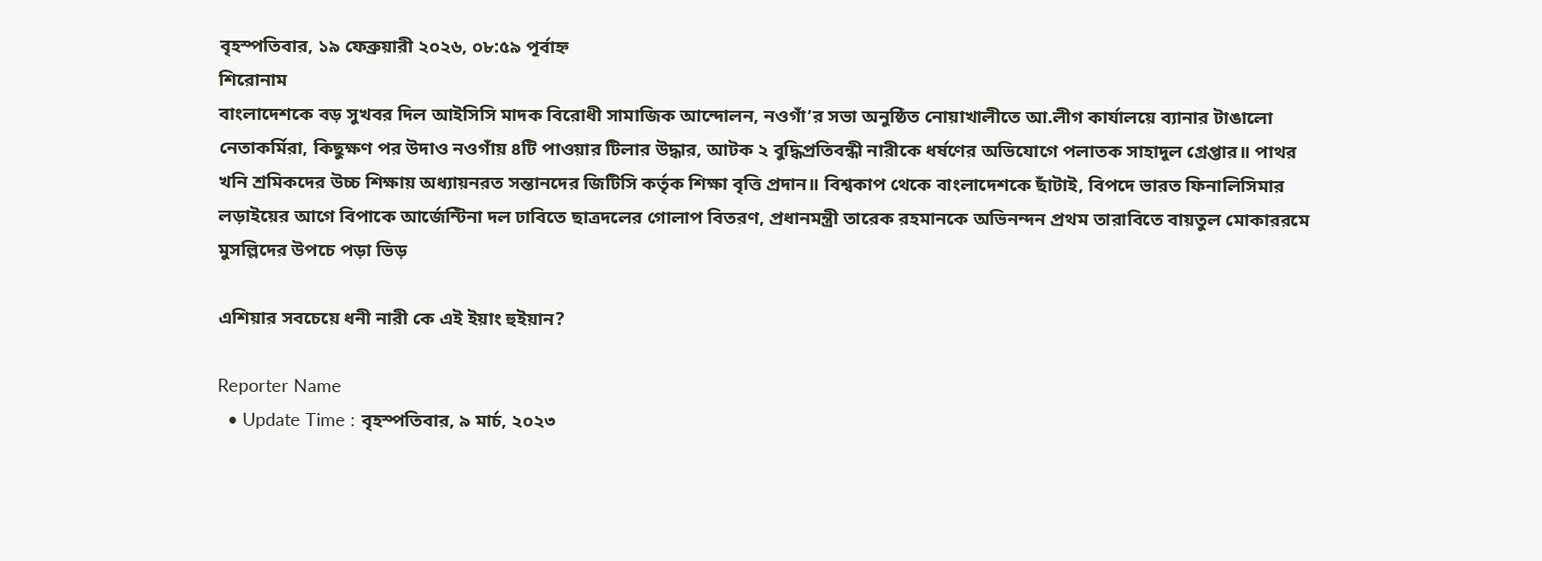বৃহস্পতিবার, ১৯ ফেব্রুয়ারী ২০২৬, ০৮:৫৯ পূর্বাহ্ন
শিরোনাম
বাংলাদেশকে বড় সুখবর দিল আইসিসি মাদক বিরোধী সামাজিক আন্দোলন, নওগাঁ’র সভা অনুষ্ঠিত নোয়াখালীতে আ.লীগ কার্যালয়ে ব্যানার টাঙালো নেতাকর্মিরা, কিছুক্ষণ পর উদাও নওগাঁয় ৪টি পাওয়ার টিলার উদ্ধার, আটক ২ বুদ্ধিপ্রতিবন্ধী নারীকে ধর্ষণের অভিযোগে পলাতক সাহাদুল গ্রেপ্তার॥ পাথর খনি শ্রমিকদের উচ্চ শিক্ষায় অধ্যায়নরত সন্তানদের জিটিসি কর্তৃক শিক্ষা বৃত্তি প্রদান॥ বিশ্বকাপ থেকে বাংলাদেশকে ছাঁটাই, বিপদে ভারত ফিনালিসিমার লড়াইয়ের আগে বিপাকে আর্জেন্টিনা দল ঢাবিতে ছাত্রদলের গোলাপ বিতরণ, প্রধানমন্ত্রী তারেক রহমানকে অভিনন্দন প্রথম তারাবিতে বায়তুল মোকাররমে মুসল্লিদের উপচে পড়া ভিড়

এশিয়ার সবচেয়ে ধনী নারী কে এই ইয়াং হুইয়ান?

Reporter Name
  • Update Time : বৃহস্পতিবার, ৯ মার্চ, ২০২৩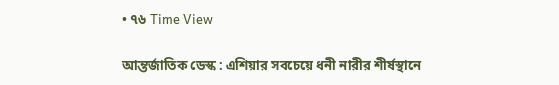• ৭৬ Time View

আন্তর্জাতিক ডেস্ক : এশিয়ার সবচেয়ে ধনী নারীর শীর্ষস্থানে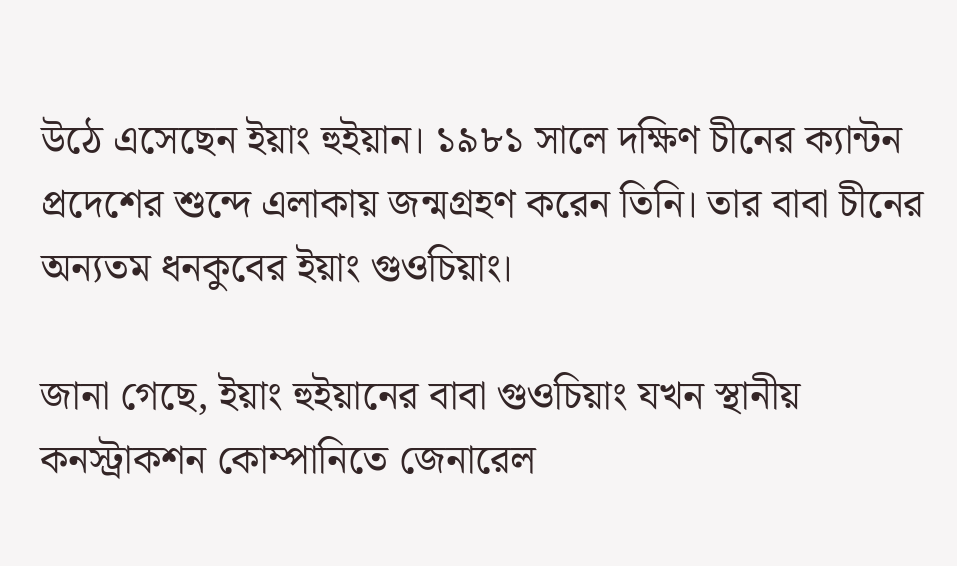উঠে এসেছেন ইয়াং হুইয়ান। ১৯৮১ সালে দক্ষিণ চীনের ক্যান্টন প্রদেশের শুন্দে এলাকায় জন্মগ্রহণ করেন তিনি। তার বাবা চীনের অন্যতম ধনকুবের ইয়াং গুওচিয়াং।

জানা গেছে, ইয়াং হুইয়ানের বাবা গুওচিয়াং যখন স্থানীয় কনস্ট্রাকশন কোম্পানিতে জেনারেল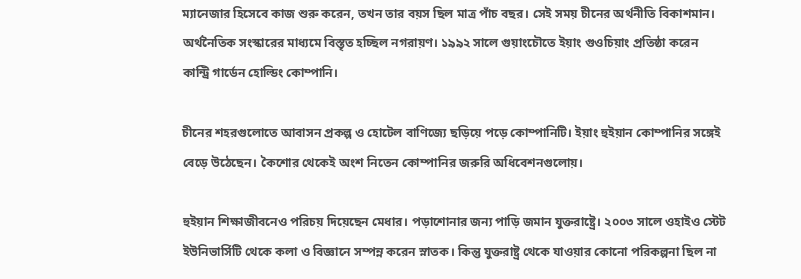ম্যানেজার হিসেবে কাজ শুরু করেন, তখন তার বয়স ছিল মাত্র পাঁচ বছর। সেই সময় চীনের অর্থনীতি বিকাশমান। অর্থনৈতিক সংস্কারের মাধ্যমে বিস্তৃত হচ্ছিল নগরায়ণ। ১৯৯২ সালে গুয়াংচৌতে ইয়াং গুওচিয়াং প্রতিষ্ঠা করেন কান্ট্রি গার্ডেন হোল্ডিং কোম্পানি।

চীনের শহরগুলোতে আবাসন প্রকল্প ও হোটেল বাণিজ্যে ছড়িয়ে পড়ে কোম্পানিটি। ইয়াং হুইয়ান কোম্পানির সঙ্গেই বেড়ে উঠেছেন। কৈশোর থেকেই অংশ নিতেন কোম্পানির জরুরি অধিবেশনগুলোয়।

হুইয়ান শিক্ষাজীবনেও পরিচয় দিয়েছেন মেধার। পড়াশোনার জন্য পাড়ি জমান যুক্তরাষ্ট্রে। ২০০৩ সালে ওহাইও স্টেট ইউনিভার্সিটি থেকে কলা ও বিজ্ঞানে সম্পন্ন করেন স্নাতক। কিন্তু যুক্তরাষ্ট্র থেকে যাওয়ার কোনো পরিকল্পনা ছিল না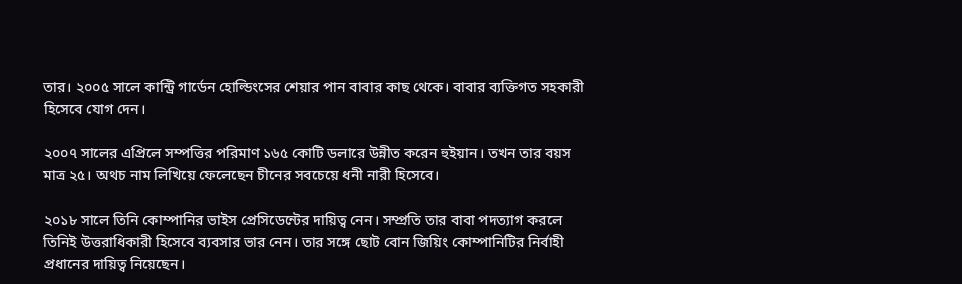তার। ২০০৫ সালে কান্ট্রি গার্ডেন হোল্ডিংসের শেয়ার পান বাবার কাছ থেকে। বাবার ব্যক্তিগত সহকারী হিসেবে যোগ দেন।

২০০৭ সালের এপ্রিলে সম্পত্তির পরিমাণ ১৬৫ কোটি ডলারে উন্নীত করেন হুইয়ান। তখন তার বয়স মাত্র ২৫। অথচ নাম লিখিয়ে ফেলেছেন চীনের সবচেয়ে ধনী নারী হিসেবে।

২০১৮ সালে তিনি কোম্পানির ভাইস প্রেসিডেন্টের দায়িত্ব নেন। সম্প্রতি তার বাবা পদত্যাগ করলে তিনিই উত্তরাধিকারী হিসেবে ব্যবসার ভার নেন। তার সঙ্গে ছোট বোন জিয়িং কোম্পানিটির নির্বাহী প্রধানের দায়িত্ব নিয়েছেন।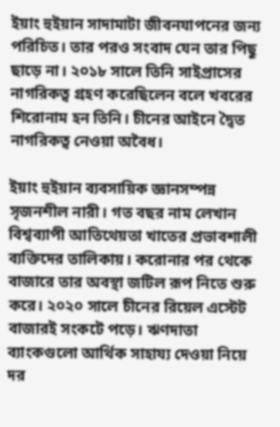ইয়াং হুইয়ান সাদামাটা জীবনযাপনের জন্য পরিচিত। তার পরও সংবাদ যেন তার পিছু ছাড়ে না। ২০১৮ সালে তিনি সাইপ্রাসের নাগরিকত্ব গ্রহণ করেছিলেন বলে খবরের শিরোনাম হন তিনি। চীনের আইনে দ্বৈত নাগরিকত্ব নেওয়া অবৈধ।

ইয়াং হুইয়ান ব্যবসায়িক জ্ঞানসম্পন্ন সৃজনশীল নারী। গত বছর নাম লেখান বিশ্বব্যাপী আতিথেয়তা খাতের প্রভাবশালী ব্যক্তিদের তালিকায়। করোনার পর থেকে বাজারে তার অবস্থা জটিল রূপ নিতে শুরু করে। ২০২০ সালে চীনের রিয়েল এস্টেট বাজারই সংকটে পড়ে। ঋণদাতা ব্যাংকগুলো আর্থিক সাহায্য দেওয়া নিয়ে দর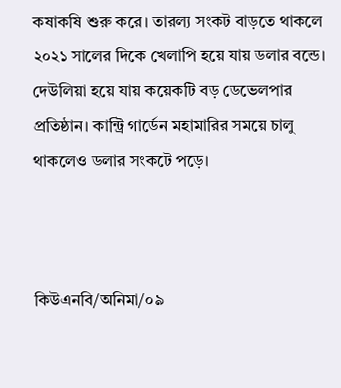কষাকষি শুরু করে। তারল্য সংকট বাড়তে থাকলে ২০২১ সালের দিকে খেলাপি হয়ে যায় ডলার বন্ডে। দেউলিয়া হয়ে যায় কয়েকটি বড় ডেভেলপার প্রতিষ্ঠান। কান্ট্রি গার্ডেন মহামারির সময়ে চালু থাকলেও ডলার সংকটে পড়ে।



কিউএনবি/অনিমা/০৯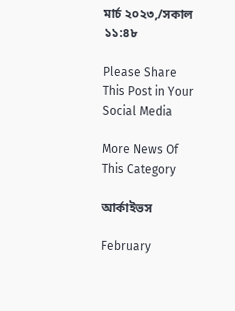মার্চ ২০২৩,/সকাল ১১:৪৮

Please Share This Post in Your Social Media

More News Of This Category

আর্কাইভস

February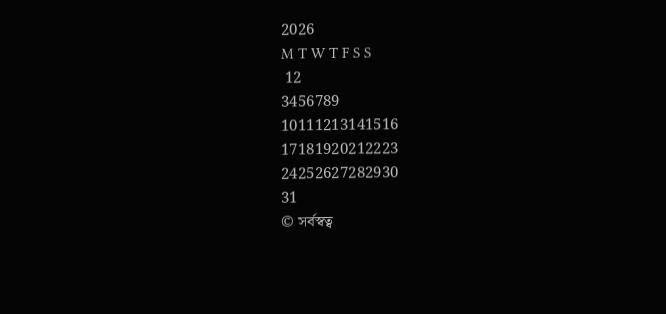2026
M T W T F S S
 12
3456789
10111213141516
17181920212223
24252627282930
31
© সর্বস্বত্ব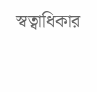স্বত্বাধিকার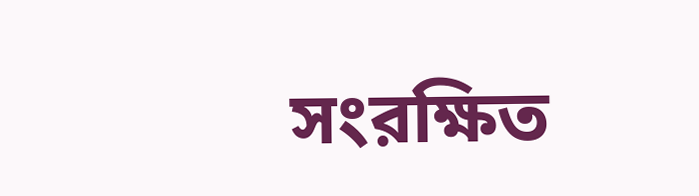সংরক্ষিত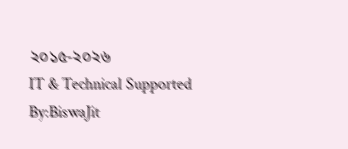২০১৫-২০২৬
IT & Technical Supported By:BiswaJit